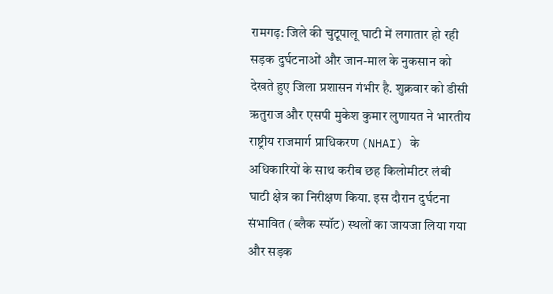रामगढ़: जिले की चुटूपालू घाटी में लगातार हो रही सड़क दुर्घटनाओं और जान-माल के नुकसान को देखते हुए जिला प्रशासन गंभीर है. शुक्रवार को डीसी ऋतुराज और एसपी मुकेश कुमार लुणायत ने भारतीय राष्ट्रीय राजमार्ग प्राधिकरण (NHAI) के अधिकारियों के साथ करीब छह किलोमीटर लंबी घाटी क्षेत्र का निरीक्षण किया. इस दौरान दुर्घटना संभावित (ब्लैक स्पॉट) स्थलों का जायजा लिया गया और सड़क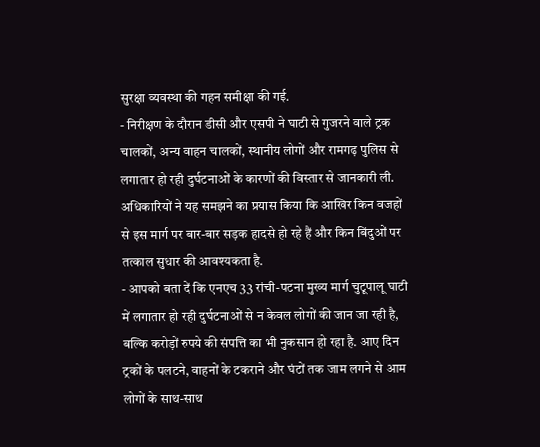सुरक्षा व्यवस्था की गहन समीक्षा की गई.
- निरीक्षण के दौरान डीसी और एसपी ने घाटी से गुजरने वाले ट्रक चालकों, अन्य वाहन चालकों, स्थानीय लोगों और रामगढ़ पुलिस से लगातार हो रही दुर्घटनाओं के कारणों की विस्तार से जानकारी ली. अधिकारियों ने यह समझने का प्रयास किया कि आखिर किन वजहों से इस मार्ग पर बार-बार सड़क हादसे हो रहे हैं और किन बिंदुओं पर तत्काल सुधार की आवश्यकता है.
- आपको बता दें कि एनएच 33 रांची-पटना मुख्य मार्ग चुटूपालू घाटी में लगातार हो रही दुर्घटनाओं से न केवल लोगों की जान जा रही है, बल्कि करोड़ों रुपये की संपत्ति का भी नुकसान हो रहा है. आए दिन ट्रकों के पलटने, वाहनों के टकराने और घंटों तक जाम लगने से आम लोगों के साथ-साथ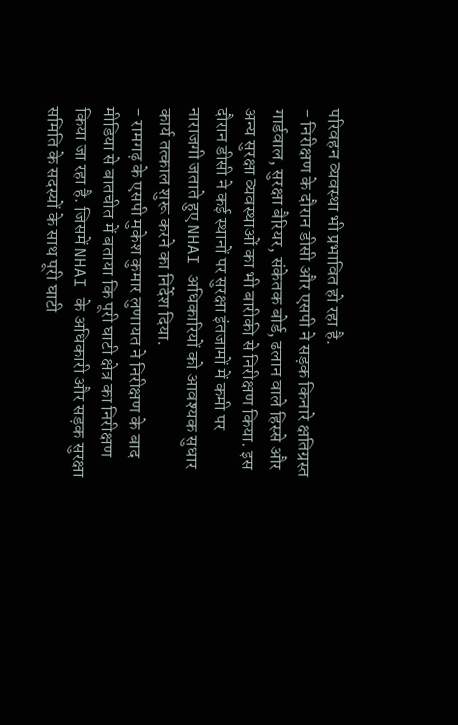परिवहन व्यवस्था भी प्रभावित हो रहा है.
- निरीक्षण के दौरान डीसी और एसपी ने सड़क किनारे क्षतिग्रस्त गार्डवाल, सुरक्षा बैरियर, संकेतक बोर्ड, ढलान वाले हिस्से और अन्य सुरक्षा व्यवस्थाओं का भी बारीकी से निरीक्षण किया. इस दौरान डीसी ने कई स्थानों पर सुरक्षा इंतजामों में कमी पर नाराजगी जताते हुए NHAI अधिकारियों को आवश्यक सुधार कार्य तत्काल शुरू करने का निर्देश दिया.
- रामगढ़ के एसपी मुकेश कुमार लुणायत ने निरीक्षण के बाद मीडिया से बातचीत में बताया कि पूरी घाटी क्षेत्र का निरीक्षण किया जा रहा है. जिसमें NHAI के अधिकारी और सड़क सुरक्षा समिति के सदस्यों के साथ पूरी घाटी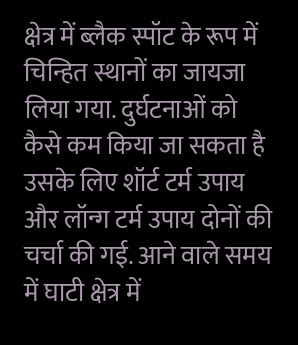क्षेत्र में ब्लैक स्पॉट के रूप में चिन्हित स्थानों का जायजा लिया गया. दुर्घटनाओं को कैसे कम किया जा सकता है उसके लिए शॉर्ट टर्म उपाय और लॉन्ग टर्म उपाय दोनों की चर्चा की गई. आने वाले समय में घाटी क्षेत्र में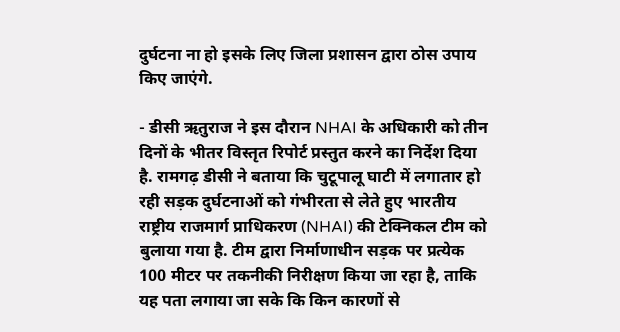दुर्घटना ना हो इसके लिए जिला प्रशासन द्वारा ठोस उपाय किए जाएंगे.

- डीसी ऋतुराज ने इस दौरान NHAI के अधिकारी को तीन दिनों के भीतर विस्तृत रिपोर्ट प्रस्तुत करने का निर्देश दिया है. रामगढ़ डीसी ने बताया कि चुटूपालू घाटी में लगातार हो रही सड़क दुर्घटनाओं को गंभीरता से लेते हुए भारतीय राष्ट्रीय राजमार्ग प्राधिकरण (NHAI) की टेक्निकल टीम को बुलाया गया है. टीम द्वारा निर्माणाधीन सड़क पर प्रत्येक 100 मीटर पर तकनीकी निरीक्षण किया जा रहा है, ताकि यह पता लगाया जा सके कि किन कारणों से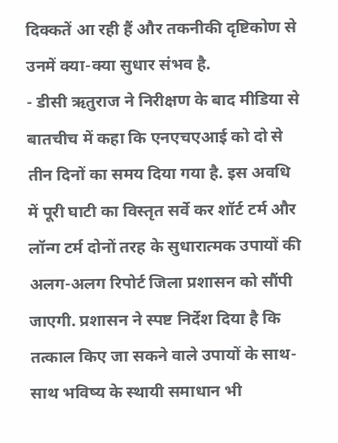दिक्कतें आ रही हैं और तकनीकी दृष्टिकोण से उनमें क्या-क्या सुधार संभव है.
- डीसी ऋतुराज ने निरीक्षण के बाद मीडिया से बातचीच में कहा कि एनएचएआई को दो से तीन दिनों का समय दिया गया है. इस अवधि में पूरी घाटी का विस्तृत सर्वे कर शॉर्ट टर्म और लॉन्ग टर्म दोनों तरह के सुधारात्मक उपायों की अलग-अलग रिपोर्ट जिला प्रशासन को सौंपी जाएगी. प्रशासन ने स्पष्ट निर्देश दिया है कि तत्काल किए जा सकने वाले उपायों के साथ-साथ भविष्य के स्थायी समाधान भी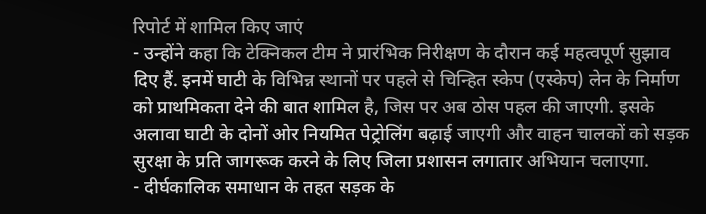रिपोर्ट में शामिल किए जाएं
- उन्होंने कहा कि टेक्निकल टीम ने प्रारंभिक निरीक्षण के दौरान कई महत्वपूर्ण सुझाव दिए हैं. इनमें घाटी के विभिन्न स्थानों पर पहले से चिन्हित स्केप (एस्केप) लेन के निर्माण को प्राथमिकता देने की बात शामिल है, जिस पर अब ठोस पहल की जाएगी. इसके अलावा घाटी के दोनों ओर नियमित पेट्रोलिंग बढ़ाई जाएगी और वाहन चालकों को सड़क सुरक्षा के प्रति जागरूक करने के लिए जिला प्रशासन लगातार अभियान चलाएगा.
- दीर्घकालिक समाधान के तहत सड़क के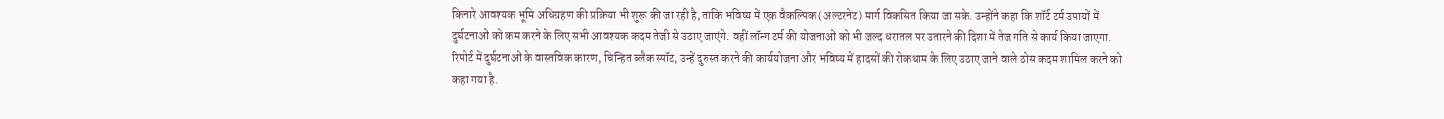किनारे आवश्यक भूमि अधिग्रहण की प्रक्रिया भी शुरू की जा रही है, ताकि भविष्य में एक वैकल्पिक (अल्टरनेट) मार्ग विकसित किया जा सके. उन्होंने कहा कि शॉर्ट टर्म उपायों में दुर्घटनाओं को कम करने के लिए सभी आवश्यक कदम तेजी से उठाए जाएंगे. वहीं लॉन्ग टर्म की योजनाओं को भी जल्द धरातल पर उतारने की दिशा में तेज गति से कार्य किया जाएगा. रिपोर्ट में दुर्घटनाओं के वास्तविक कारण, चिन्हित ब्लैक स्पॉट, उन्हें दुरुस्त करने की कार्ययोजना और भविष्य में हादसों की रोकथाम के लिए उठाए जाने वाले ठोस कदम शामिल करने को कहा गया है.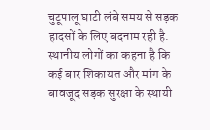चुटूपालू घाटी लंबे समय से सड़क हादसों के लिए बदनाम रही है. स्थानीय लोगों का कहना है कि कई बार शिकायत और मांग के बावजूद सड़क सुरक्षा के स्थायी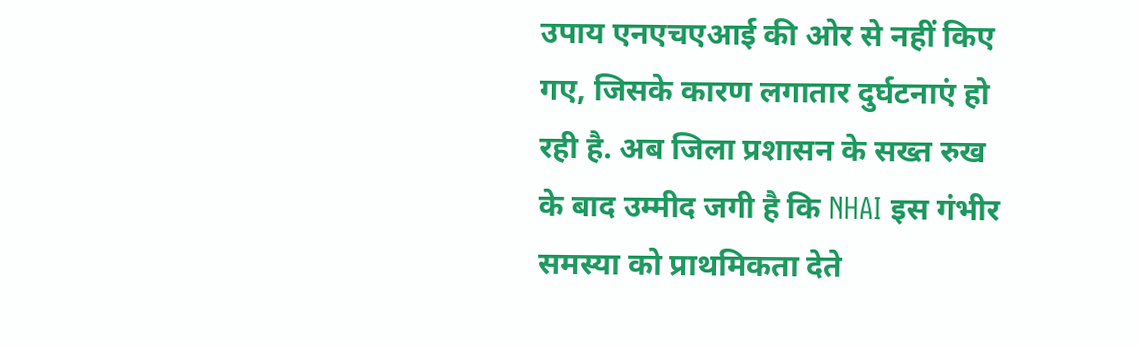उपाय एनएचएआई की ओर से नहीं किए गए, जिसके कारण लगातार दुर्घटनाएं हो रही है. अब जिला प्रशासन के सख्त रुख के बाद उम्मीद जगी है कि NHAI इस गंभीर समस्या को प्राथमिकता देते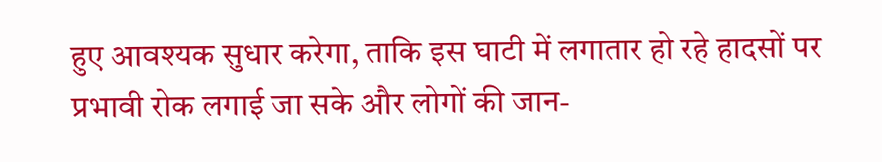हुए आवश्यक सुधार करेगा, ताकि इस घाटी में लगातार हो रहे हादसों पर प्रभावी रोक लगाई जा सके और लोगों की जान-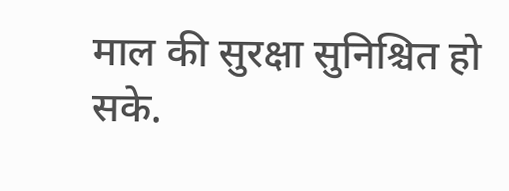माल की सुरक्षा सुनिश्चित हो सके.